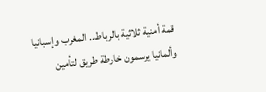قمة أمنية ثلاثية بالرباط.. المغرب وإسبانيا وألمانيا يرسمون خارطة طريق لتأمين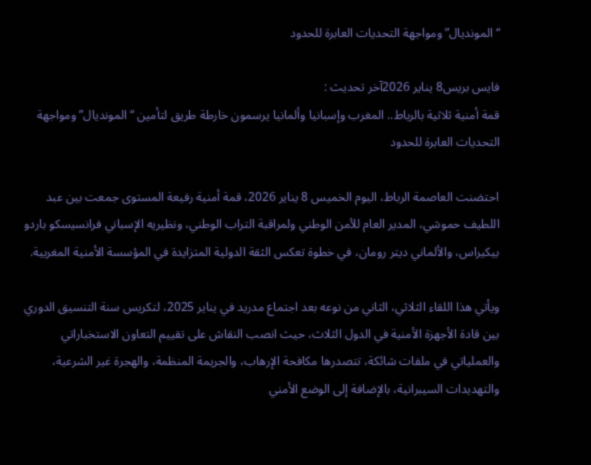“المونديال” ومواجهة التحديات العابرة للحدود

فايس بريس8 يناير 2026آخر تحديث :
قمة أمنية ثلاثية بالرباط.. المغرب وإسبانيا وألمانيا يرسمون خارطة طريق لتأمين “المونديال” ومواجهة التحديات العابرة للحدود

احتضنت العاصمة الرباط، اليوم الخميس 8 يناير 2026، قمة أمنية رفيعة المستوى جمعت بين عبد اللطيف حموشي، المدير العام للأمن الوطني ولمراقبة التراب الوطني، ونظيريه الإسباني فرانسيسكو باردو بيكيراس، والألماني ديتر رومان، في خطوة تعكس الثقة الدولية المتزايدة في المؤسسة الأمنية المغربية.

ويأتي هذا اللقاء الثلاثي، الثاني من نوعه بعد اجتماع مدريد في يناير 2025، لتكريس سنة التنسيق الدوري بين قادة الأجهزة الأمنية في الدول الثلاث، حيث انصب النقاش على تقييم التعاون الاستخباراتي والعملياتي في ملفات شائكة، تتصدرها مكافحة الإرهاب، والجريمة المنظمة، والهجرة غير الشرعية، والتهديدات السيبرانية، بالإضافة إلى الوضع الأمني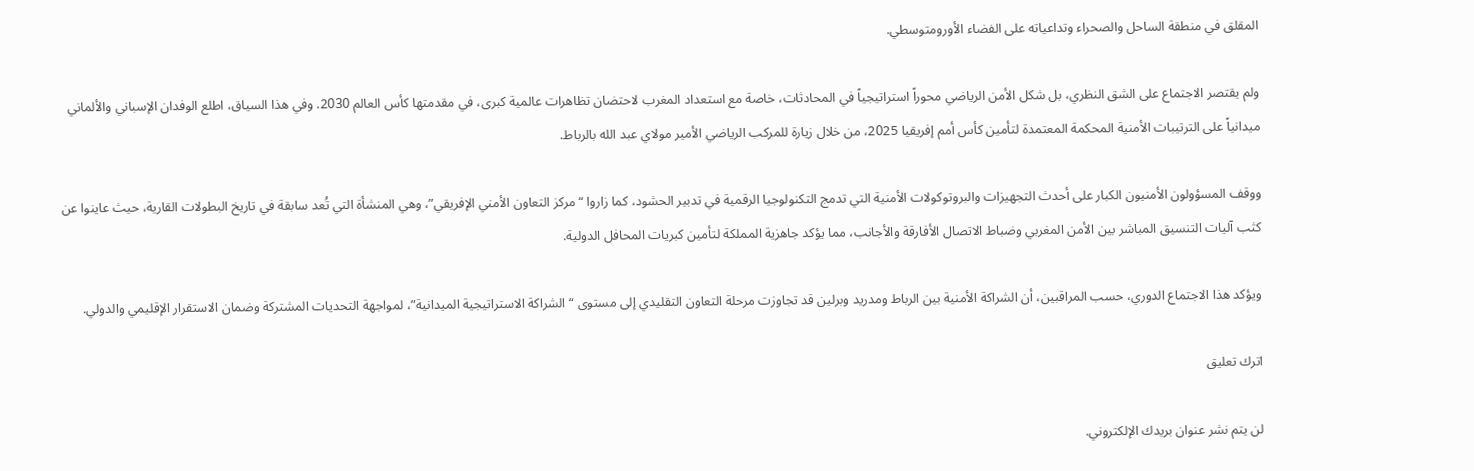المقلق في منطقة الساحل والصحراء وتداعياته على الفضاء الأورومتوسطي.

ولم يقتصر الاجتماع على الشق النظري، بل شكل الأمن الرياضي محوراً استراتيجياً في المحادثات، خاصة مع استعداد المغرب لاحتضان تظاهرات عالمية كبرى، في مقدمتها كأس العالم 2030. وفي هذا السياق، اطلع الوفدان الإسباني والألماني ميدانياً على الترتيبات الأمنية المحكمة المعتمدة لتأمين كأس أمم إفريقيا 2025، من خلال زيارة للمركب الرياضي الأمير مولاي عبد الله بالرباط.

ووقف المسؤولون الأمنيون الكبار على أحدث التجهيزات والبروتوكولات الأمنية التي تدمج التكنولوجيا الرقمية في تدبير الحشود، كما زاروا “مركز التعاون الأمني الإفريقي”، وهي المنشأة التي تُعد سابقة في تاريخ البطولات القارية، حيث عاينوا عن كثب آليات التنسيق المباشر بين الأمن المغربي وضباط الاتصال الأفارقة والأجانب، مما يؤكد جاهزية المملكة لتأمين كبريات المحافل الدولية.

ويؤكد هذا الاجتماع الدوري، حسب المراقبين، أن الشراكة الأمنية بين الرباط ومدريد وبرلين قد تجاوزت مرحلة التعاون التقليدي إلى مستوى “الشراكة الاستراتيجية الميدانية”، لمواجهة التحديات المشتركة وضمان الاستقرار الإقليمي والدولي.

اترك تعليق

لن يتم نشر عنوان بريدك الإلكتروني.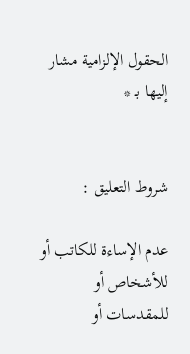الحقول الإلزامية مشار إليها بـ *


شروط التعليق :

عدم الإساءة للكاتب أو للأشخاص أو للمقدسات أو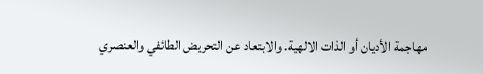مهاجمة الأديان أو الذات الالهية. والابتعاد عن التحريض الطائفي والعنصري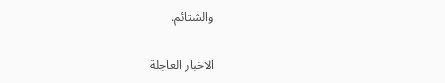والشتائم.

الاخبار العاجلة